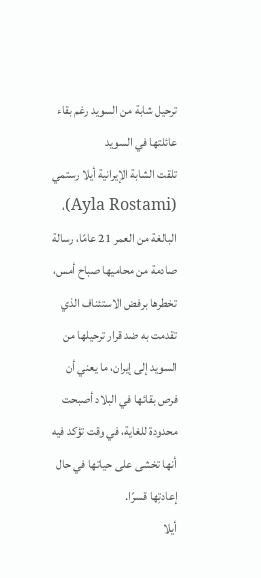ترحيل شابة من السويد رغم بقاء عائلتها في السويد
تلقت الشابة الإيرانية أيلا رستمي (Ayla Rostami)، البالغة من العمر 21 عامًا، رسالة صادمة من محاميها صباح أمس، تخطرها برفض الاستئناف الذي تقدمت به ضد قرار ترحيلها من السويد إلى إيران، ما يعني أن فرص بقائها في البلاد أصبحت محدودة للغاية، في وقت تؤكد فيه أنها تخشى على حياتها في حال إعادتِها قسرًا.
أيلا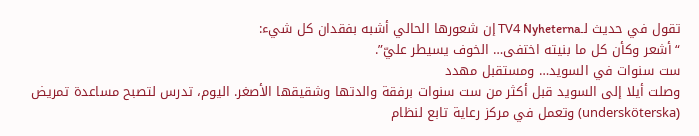تقول في حديث لـTV4 Nyheterna إن شعورها الحالي أشبه بفقدان كل شيء:
“أشعر وكأن كل ما بنيته اختفى… الخوف يسيطر عليّ”.
ست سنوات في السويد… ومستقبل مهدد
وصلت أيلا إلى السويد قبل أكثر من ست سنوات برفقة والدتها وشقيقها الأصغر. اليوم، تدرس لتصبح مساعدة تمريض (undersköterska) وتعمل في مركز رعاية تابع لنظام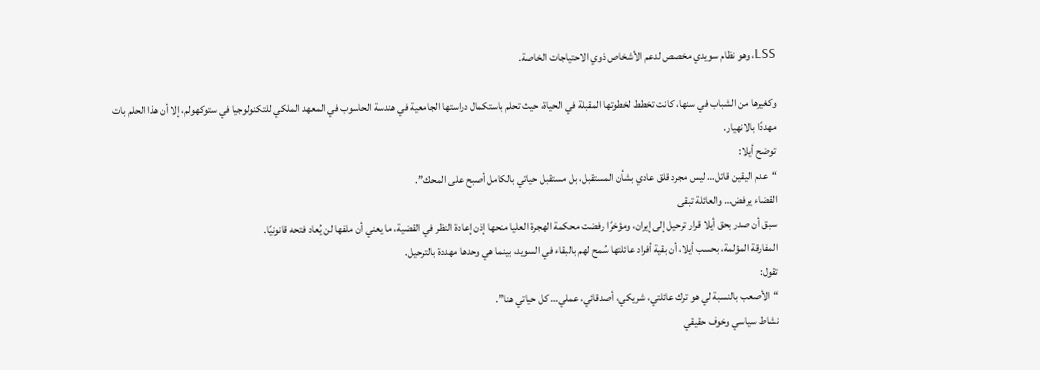LSS، وهو نظام سويدي مخصص لدعم الأشخاص ذوي الاحتياجات الخاصة.

وكغيرها من الشباب في سنها، كانت تخطط لخطوتها المقبلة في الحياة، حيث تحلم باستكمال دراستها الجامعية في هندسة الحاسوب في المعهد الملكي للتكنولوجيا في ستوكهولم، إلا أن هذا الحلم بات مهددًا بالانهيار.
توضح أيلا:
“عدم اليقين قاتل… ليس مجرد قلق عادي بشأن المستقبل، بل مستقبل حياتي بالكامل أصبح على المحك”.
القضاء يرفض… والعائلة تبقى
سبق أن صدر بحق أيلا قرار ترحيل إلى إيران، ومؤخرًا رفضت محكمة الهجرة العليا منحها إذن إعادة النظر في القضية، ما يعني أن ملفها لن يُعاد فتحه قانونيًا.
المفارقة المؤلمة، بحسب أيلا، أن بقية أفراد عائلتها سُمح لهم بالبقاء في السويد، بينما هي وحدها مهددة بالترحيل.
تقول:
“الأصعب بالنسبة لي هو ترك عائلتي، شريكي، أصدقائي، عملي… كل حياتي هنا”.
نشاط سياسي وخوف حقيقي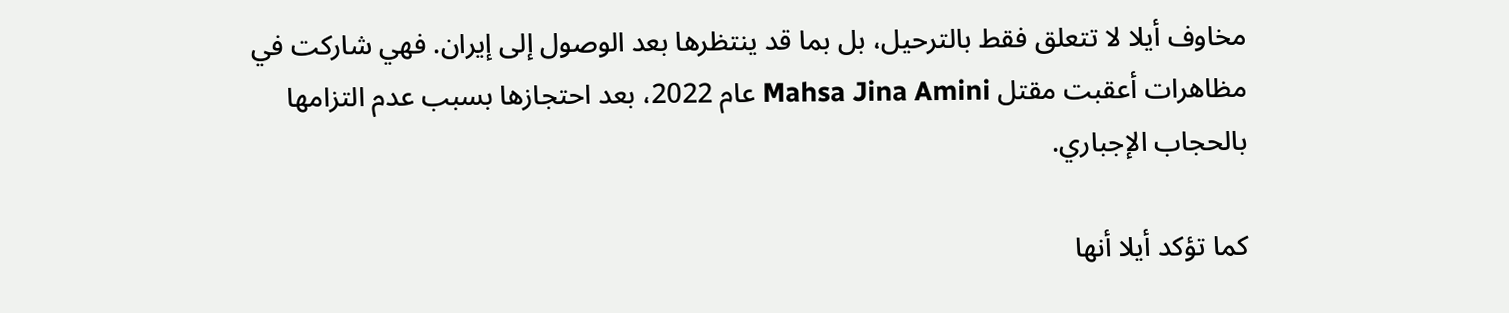مخاوف أيلا لا تتعلق فقط بالترحيل، بل بما قد ينتظرها بعد الوصول إلى إيران. فهي شاركت في مظاهرات أعقبت مقتل Mahsa Jina Amini عام 2022، بعد احتجازها بسبب عدم التزامها بالحجاب الإجباري.

كما تؤكد أيلا أنها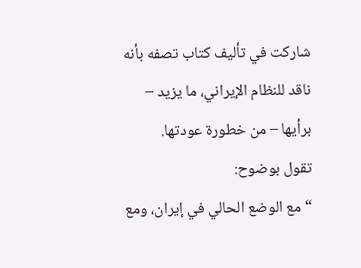شاركت في تأليف كتاب تصفه بأنه ناقد للنظام الإيراني، ما يزيد – برأيها – من خطورة عودتها.
تقول بوضوح:
“مع الوضع الحالي في إيران، ومع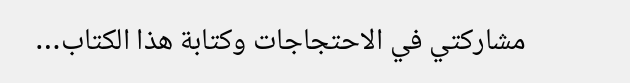مشاركتي في الاحتجاجات وكتابة هذا الكتاب…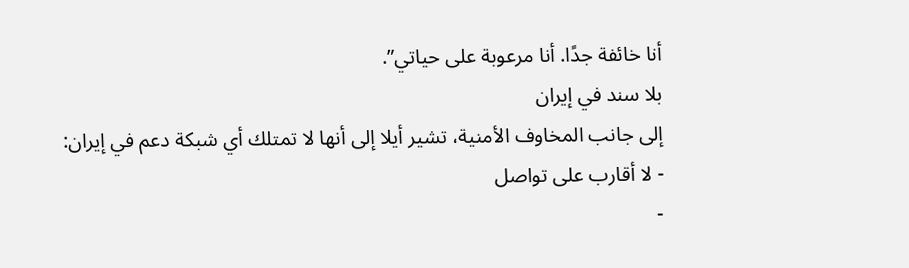أنا خائفة جدًا. أنا مرعوبة على حياتي”.
بلا سند في إيران
إلى جانب المخاوف الأمنية، تشير أيلا إلى أنها لا تمتلك أي شبكة دعم في إيران:
- لا أقارب على تواصل
-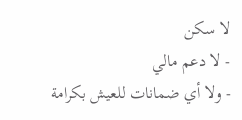لا سكن
- لا دعم مالي
- ولا أي ضمانات للعيش بكرامة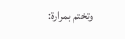وتختم بمرارة: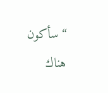“سأكون هناك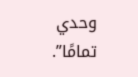وحدي تمامًا”.